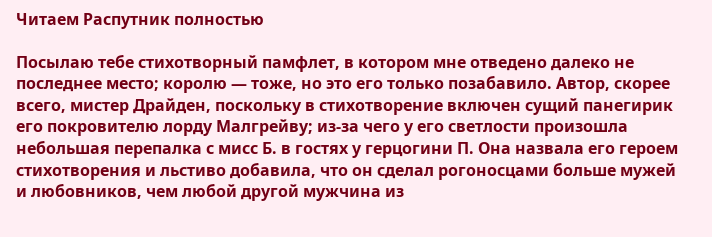Читаем Распутник полностью

Посылаю тебе стихотворный памфлет, в котором мне отведено далеко не последнее место; королю — тоже, но это его только позабавило. Автор, скорее всего, мистер Драйден, поскольку в стихотворение включен сущий панегирик его покровителю лорду Малгрейву; из-за чего у его светлости произошла небольшая перепалка с мисс Б. в гостях у герцогини П. Она назвала его героем стихотворения и льстиво добавила, что он сделал рогоносцами больше мужей и любовников, чем любой другой мужчина из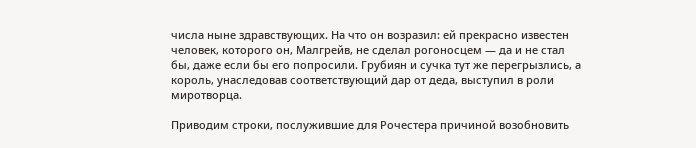числа ныне здравствующих. На что он возразил: ей прекрасно известен человек, которого он, Малгрейв, не сделал рогоносцем — да и не стал бы, даже если бы его попросили. Грубиян и сучка тут же перегрызлись, а король, унаследовав соответствующий дар от деда, выступил в роли миротворца.

Приводим строки, послужившие для Рочестера причиной возобновить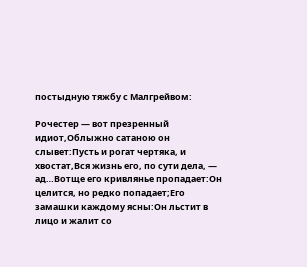постыдную тяжбу с Малгрейвом:

Рочестер — вот презренный идиот,Облыжно сатаною он слывет:Пусть и рогат чертяка, и хвостат,Вся жизнь его, по сути дела, — ад…Вотще его кривлянье пропадает:Он целится, но редко попадает;Его замашки каждому ясны:Он льстит в лицо и жалит со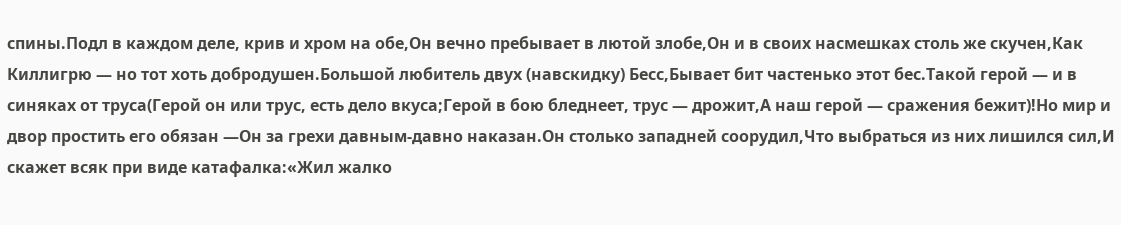спины.Подл в каждом деле, крив и хром на обе,Он вечно пребывает в лютой злобе,Он и в своих насмешках столь же скучен,Как Киллигрю — но тот хоть добродушен.Большой любитель двух (навскидку) Бесс,Бывает бит частенько этот бес.Такой герой — и в синяках от труса(Герой он или трус, есть дело вкуса;Герой в бою бледнеет, трус — дрожит,А наш герой — сражения бежит)!Но мир и двор простить его обязан —Он за грехи давным-давно наказан.Он столько западней соорудил,Что выбраться из них лишился сил,И скажет всяк при виде катафалка:«Жил жалко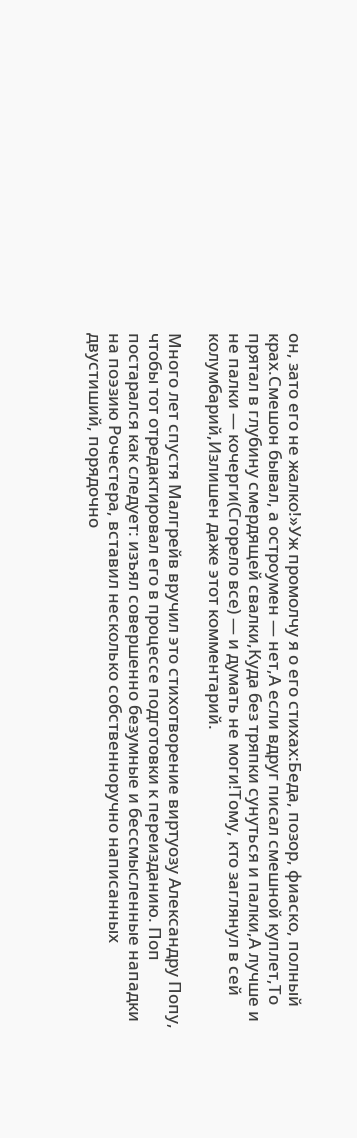он, зато его не жалко!»Уж промолчу я о его стихах:Беда, позор, фиаско, полный крах.Смешон бывал, а остроумен — нет,А если вдруг писал смешной куплет,То прятал в глубину смердящей свалки,Куда без тряпки сунуться и палки,А лучше и не палки — кочерги(Сгорело все) — и думать не моги!Тому, кто заглянул в сей колумбарий,Излишен даже этот комментарий.

Много лет спустя Малгрейв вручил это стихотворение виртуозу Александру Попу, чтобы тот отредактировал его в процессе подготовки к переизданию. Поп постарался как следует: изъял совершенно безумные и бессмысленные нападки на поэзию Рочестера, вставил несколько собственноручно написанных двустиший, порядочно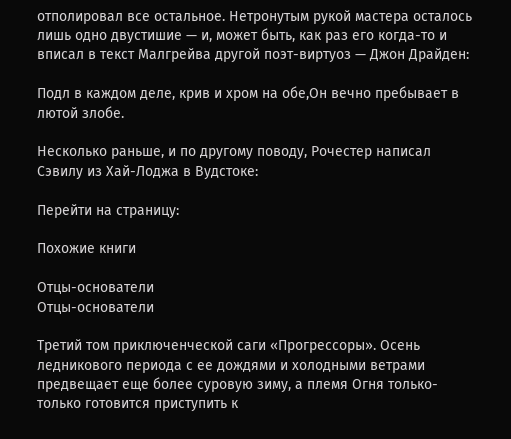отполировал все остальное. Нетронутым рукой мастера осталось лишь одно двустишие — и, может быть, как раз его когда-то и вписал в текст Малгрейва другой поэт-виртуоз — Джон Драйден:

Подл в каждом деле, крив и хром на обе,Он вечно пребывает в лютой злобе.

Несколько раньше, и по другому поводу, Рочестер написал Сэвилу из Хай-Лоджа в Вудстоке:

Перейти на страницу:

Похожие книги

Отцы-основатели
Отцы-основатели

Третий том приключенческой саги «Прогрессоры». Осень ледникового периода с ее дождями и холодными ветрами предвещает еще более суровую зиму, а племя Огня только-только готовится приступить к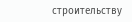строительству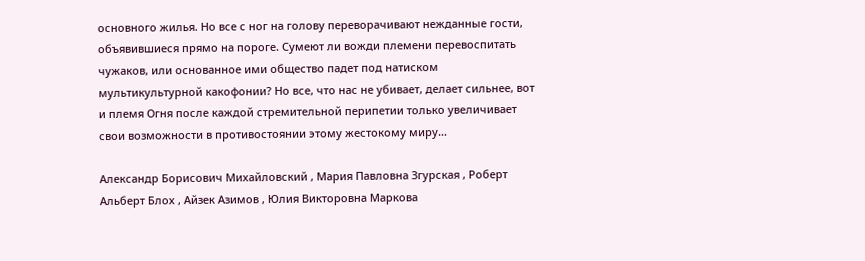основного жилья. Но все с ног на голову переворачивают нежданные гости, объявившиеся прямо на пороге. Сумеют ли вожди племени перевоспитать чужаков, или основанное ими общество падет под натиском мультикультурной какофонии? Но все, что нас не убивает, делает сильнее, вот и племя Огня после каждой стремительной перипетии только увеличивает свои возможности в противостоянии этому жестокому миру…

Александр Борисович Михайловский , Мария Павловна Згурская , Роберт Альберт Блох , Айзек Азимов , Юлия Викторовна Маркова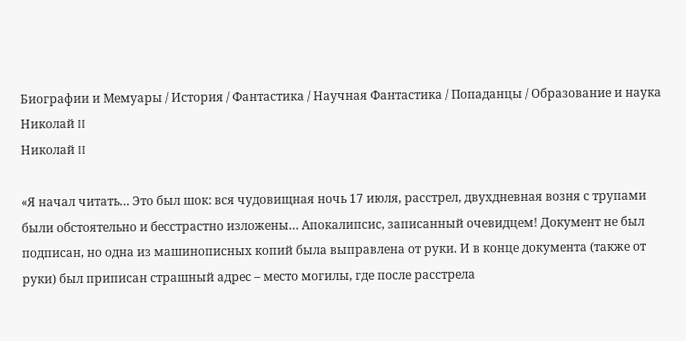Биографии и Мемуары / История / Фантастика / Научная Фантастика / Попаданцы / Образование и наука
Николай II
Николай II

«Я начал читать… Это был шок: вся чудовищная ночь 17 июля, расстрел, двухдневная возня с трупами были обстоятельно и бесстрастно изложены… Апокалипсис, записанный очевидцем! Документ не был подписан, но одна из машинописных копий была выправлена от руки. И в конце документа (также от руки) был приписан страшный адрес – место могилы, где после расстрела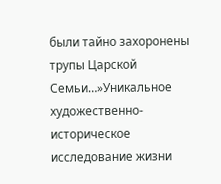были тайно захоронены трупы Царской Семьи…»Уникальное художественно-историческое исследование жизни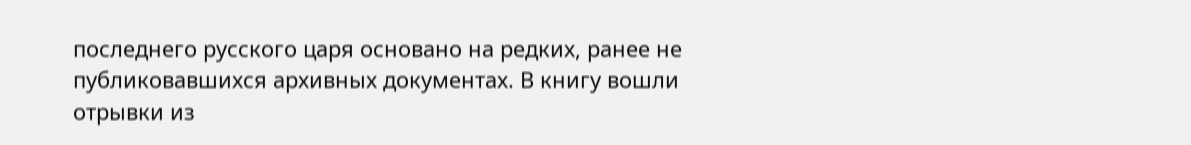последнего русского царя основано на редких, ранее не публиковавшихся архивных документах. В книгу вошли отрывки из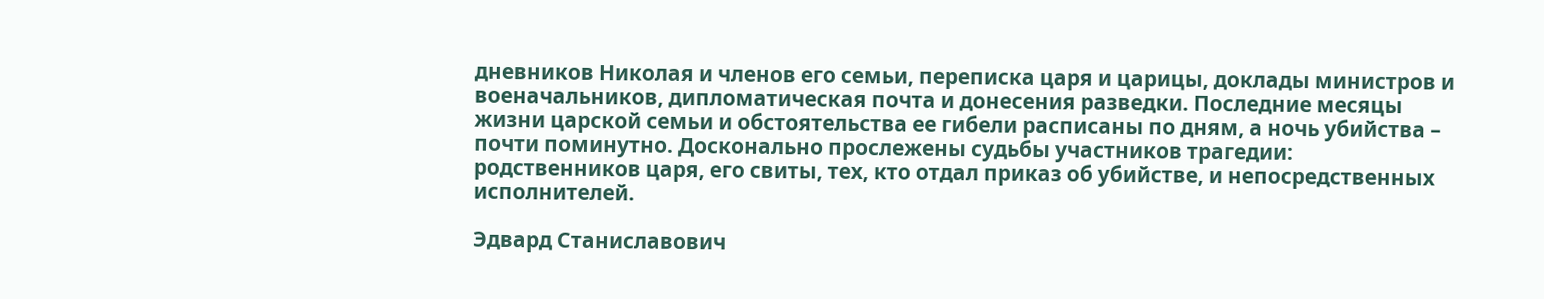дневников Николая и членов его семьи, переписка царя и царицы, доклады министров и военачальников, дипломатическая почта и донесения разведки. Последние месяцы жизни царской семьи и обстоятельства ее гибели расписаны по дням, а ночь убийства – почти поминутно. Досконально прослежены судьбы участников трагедии: родственников царя, его свиты, тех, кто отдал приказ об убийстве, и непосредственных исполнителей.

Эдвард Станиславович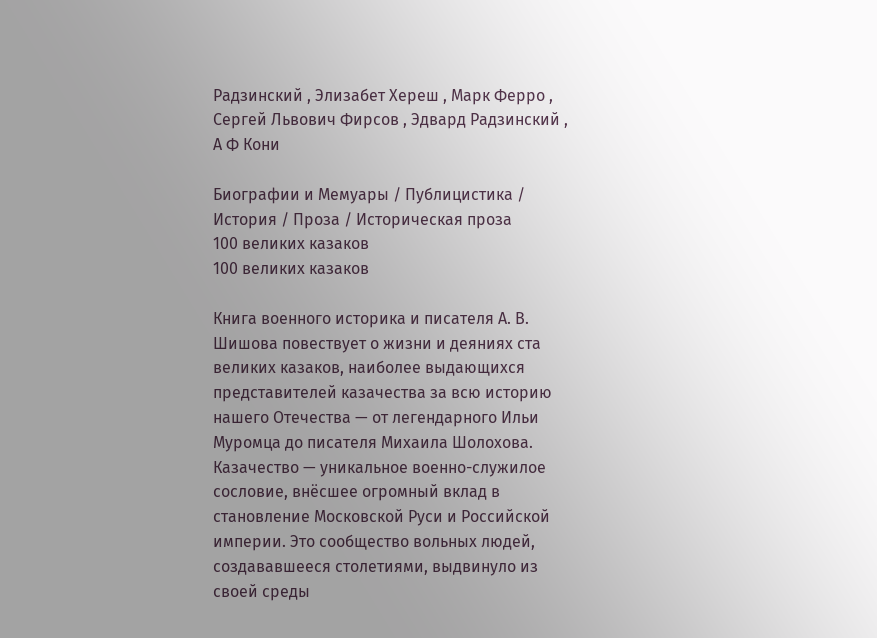Радзинский , Элизабет Хереш , Марк Ферро , Сергей Львович Фирсов , Эдвард Радзинский , А Ф Кони

Биографии и Мемуары / Публицистика / История / Проза / Историческая проза
100 великих казаков
100 великих казаков

Книга военного историка и писателя А. В. Шишова повествует о жизни и деяниях ста великих казаков, наиболее выдающихся представителей казачества за всю историю нашего Отечества — от легендарного Ильи Муромца до писателя Михаила Шолохова. Казачество — уникальное военно-служилое сословие, внёсшее огромный вклад в становление Московской Руси и Российской империи. Это сообщество вольных людей, создававшееся столетиями, выдвинуло из своей среды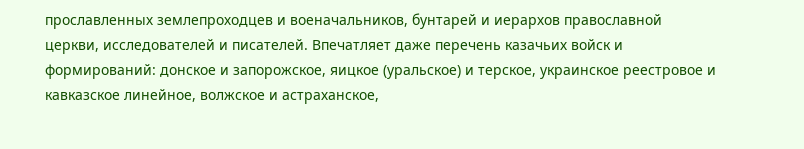прославленных землепроходцев и военачальников, бунтарей и иерархов православной церкви, исследователей и писателей. Впечатляет даже перечень казачьих войск и формирований: донское и запорожское, яицкое (уральское) и терское, украинское реестровое и кавказское линейное, волжское и астраханское,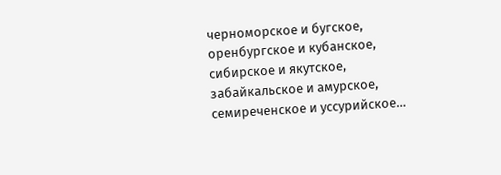черноморское и бугское, оренбургское и кубанское, сибирское и якутское, забайкальское и амурское, семиреченское и уссурийское…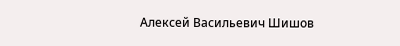Алексей Васильевич Шишов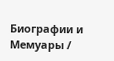Биографии и Мемуары /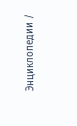Энциклопедии /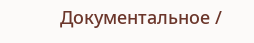Документальное /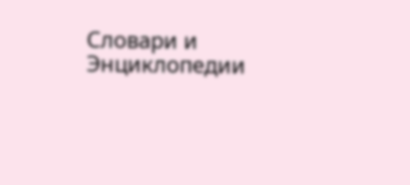Словари и Энциклопедии